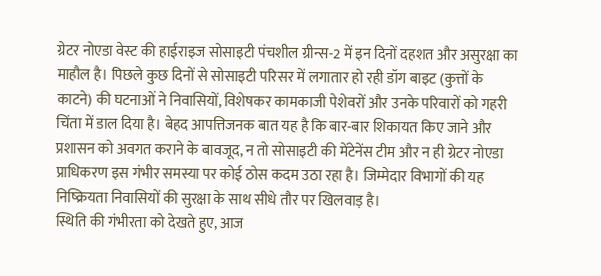ग्रेटर नोएडा वेस्ट की हाईराइज सोसाइटी पंचशील ग्रीन्स-2 में इन दिनों दहशत और असुरक्षा का माहौल है। पिछले कुछ दिनों से सोसाइटी परिसर में लगातार हो रही डॉग बाइट (कुत्तों के काटने) की घटनाओं ने निवासियों, विशेषकर कामकाजी पेशेवरों और उनके परिवारों को गहरी चिंता में डाल दिया है। बेहद आपत्तिजनक बात यह है कि बार-बार शिकायत किए जाने और प्रशासन को अवगत कराने के बावजूद, न तो सोसाइटी की मेंटेनेंस टीम और न ही ग्रेटर नोएडा प्राधिकरण इस गंभीर समस्या पर कोई ठोस कदम उठा रहा है। जिम्मेदार विभागों की यह निष्क्रियता निवासियों की सुरक्षा के साथ सीधे तौर पर खिलवाड़ है।
स्थिति की गंभीरता को देखते हुए, आज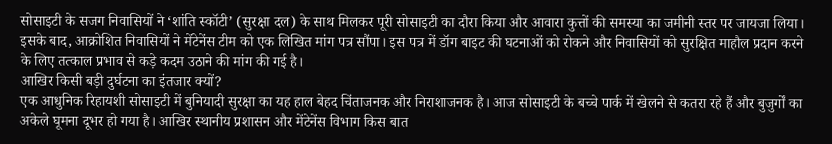सोसाइटी के सजग निवासियों ने ‘शांति स्कॉटी’ (सुरक्षा दल) के साथ मिलकर पूरी सोसाइटी का दौरा किया और आवारा कुत्तों की समस्या का जमीनी स्तर पर जायजा लिया। इसके बाद, आक्रोशित निवासियों ने मेंटेनेंस टीम को एक लिखित मांग पत्र सौंपा। इस पत्र में डॉग बाइट की घटनाओं को रोकने और निवासियों को सुरक्षित माहौल प्रदान करने के लिए तत्काल प्रभाव से कड़े कदम उठाने की मांग की गई है।
आखिर किसी बड़ी दुर्घटना का इंतजार क्यों?
एक आधुनिक रिहायशी सोसाइटी में बुनियादी सुरक्षा का यह हाल बेहद चिंताजनक और निराशाजनक है। आज सोसाइटी के बच्चे पार्क में खेलने से कतरा रहे हैं और बुजुर्गों का अकेले घूमना दूभर हो गया है। आखिर स्थानीय प्रशासन और मेंटेनेंस विभाग किस बात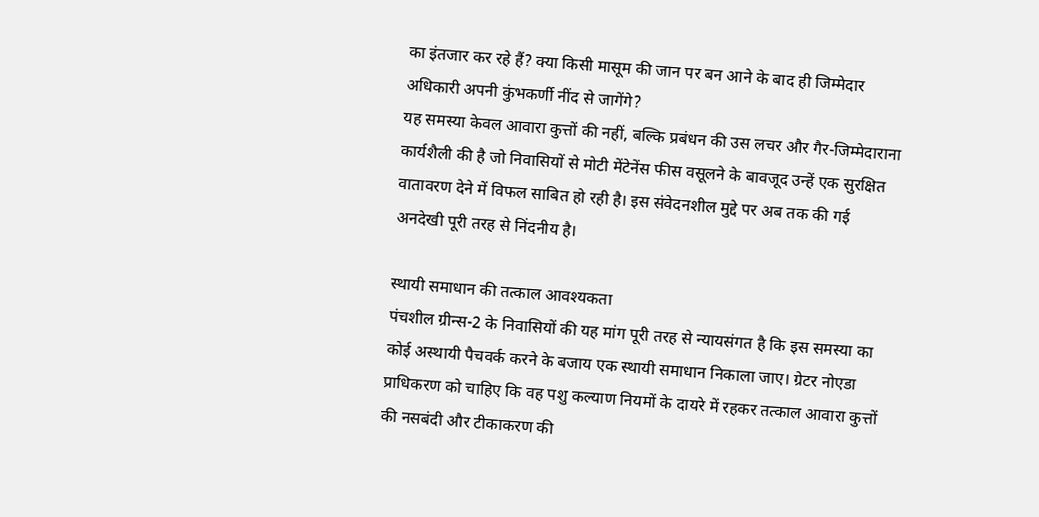का इंतजार कर रहे हैं? क्या किसी मासूम की जान पर बन आने के बाद ही जिम्मेदार अधिकारी अपनी कुंभकर्णी नींद से जागेंगे?
यह समस्या केवल आवारा कुत्तों की नहीं, बल्कि प्रबंधन की उस लचर और गैर-जिम्मेदाराना कार्यशैली की है जो निवासियों से मोटी मेंटेनेंस फीस वसूलने के बावजूद उन्हें एक सुरक्षित वातावरण देने में विफल साबित हो रही है। इस संवेदनशील मुद्दे पर अब तक की गई अनदेखी पूरी तरह से निंदनीय है।

स्थायी समाधान की तत्काल आवश्यकता
पंचशील ग्रीन्स-2 के निवासियों की यह मांग पूरी तरह से न्यायसंगत है कि इस समस्या का कोई अस्थायी पैचवर्क करने के बजाय एक स्थायी समाधान निकाला जाए। ग्रेटर नोएडा प्राधिकरण को चाहिए कि वह पशु कल्याण नियमों के दायरे में रहकर तत्काल आवारा कुत्तों की नसबंदी और टीकाकरण की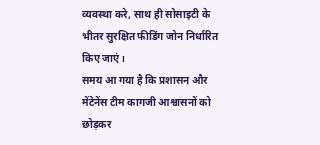व्यवस्था करे, साथ ही सोसाइटी के भीतर सुरक्षित फीडिंग जोन निर्धारित किए जाएं।
समय आ गया है कि प्रशासन और मेंटेनेंस टीम कागजी आश्वासनों को छोड़कर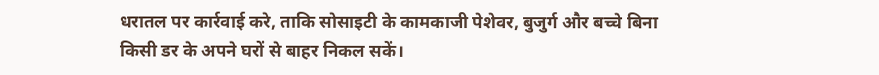धरातल पर कार्रवाई करे, ताकि सोसाइटी के कामकाजी पेशेवर, बुजुर्ग और बच्चे बिना किसी डर के अपने घरों से बाहर निकल सकें।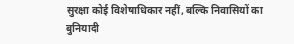सुरक्षा कोई विशेषाधिकार नहीं, बल्कि निवासियों का बुनियादी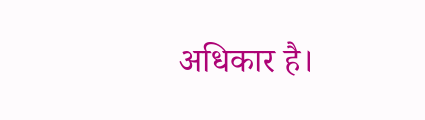अधिकार है।